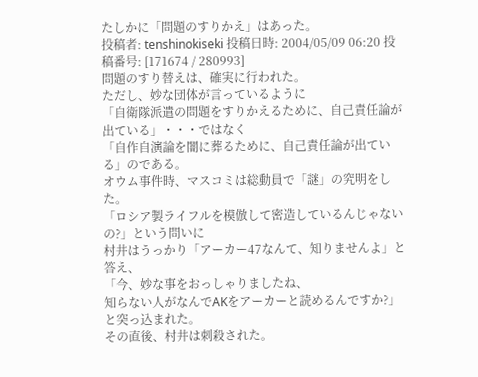たしかに「問題のすりかえ」はあった。
投稿者: tenshinokiseki 投稿日時: 2004/05/09 06:20 投稿番号: [171674 / 280993]
問題のすり替えは、確実に行われた。
ただし、妙な団体が言っているように
「自衛隊派遣の問題をすりかえるために、自己責任論が出ている」・・・ではなく
「自作自演論を闇に葬るために、自己責任論が出ている」のである。
オウム事件時、マスコミは総動員で「謎」の究明をした。
「ロシア製ライフルを模倣して密造しているんじゃないの?」という問いに
村井はうっかり「アーカー47なんて、知りませんよ」と答え、
「今、妙な事をおっしゃりましたね、
知らない人がなんでAKをアーカーと読めるんですか?」と突っ込まれた。
その直後、村井は刺殺された。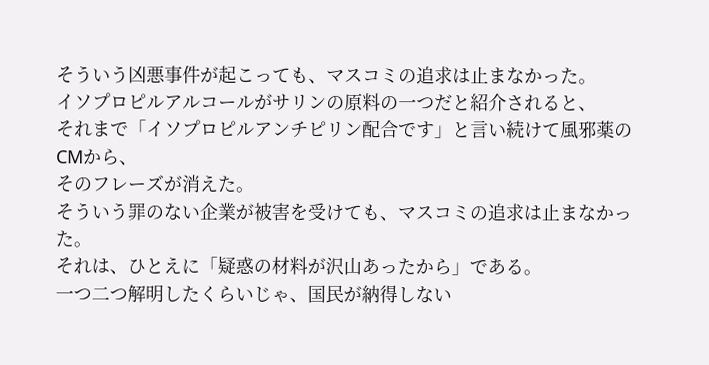そういう凶悪事件が起こっても、マスコミの追求は止まなかった。
イソプロピルアルコールがサリンの原料の一つだと紹介されると、
それまで「イソプロピルアンチピリン配合です」と言い続けて風邪薬のCMから、
そのフレーズが消えた。
そういう罪のない企業が被害を受けても、マスコミの追求は止まなかった。
それは、ひとえに「疑惑の材料が沢山あったから」である。
一つ二つ解明したくらいじゃ、国民が納得しない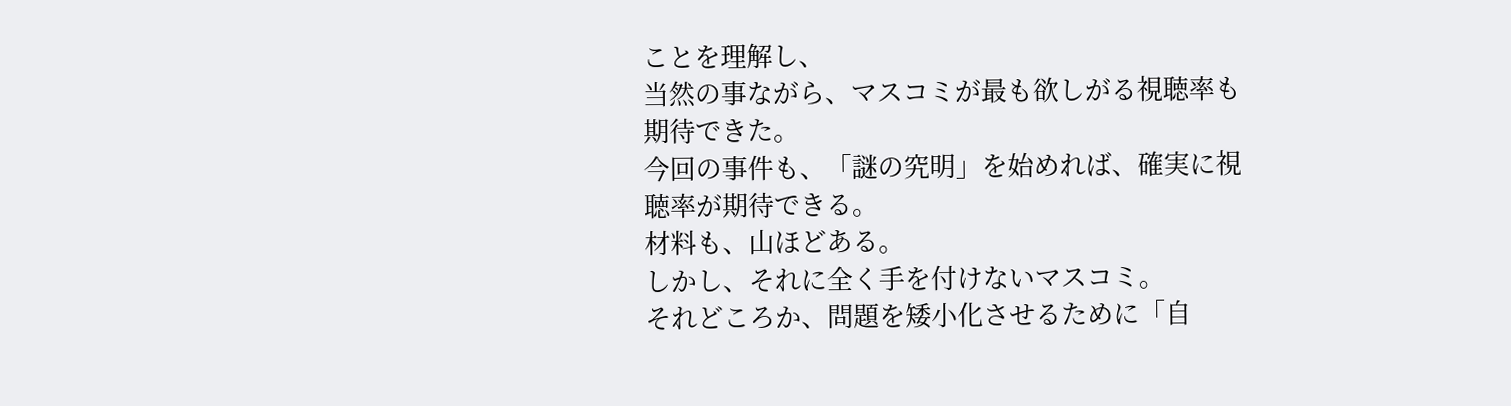ことを理解し、
当然の事ながら、マスコミが最も欲しがる視聴率も期待できた。
今回の事件も、「謎の究明」を始めれば、確実に視聴率が期待できる。
材料も、山ほどある。
しかし、それに全く手を付けないマスコミ。
それどころか、問題を矮小化させるために「自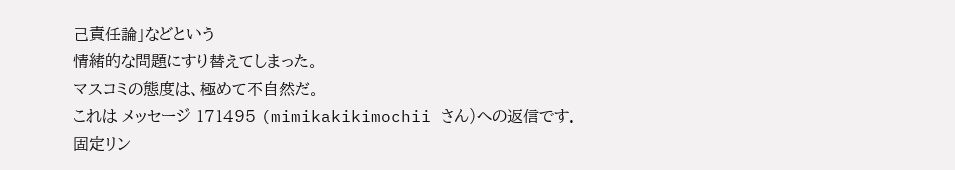己責任論」などという
情緒的な問題にすり替えてしまった。
マスコミの態度は、極めて不自然だ。
これは メッセージ 171495 (mimikakikimochii さん)への返信です.
固定リン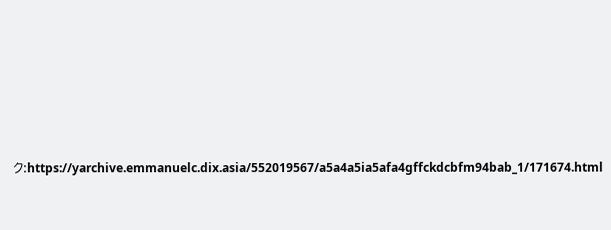ク:https://yarchive.emmanuelc.dix.asia/552019567/a5a4a5ia5afa4gffckdcbfm94bab_1/171674.html